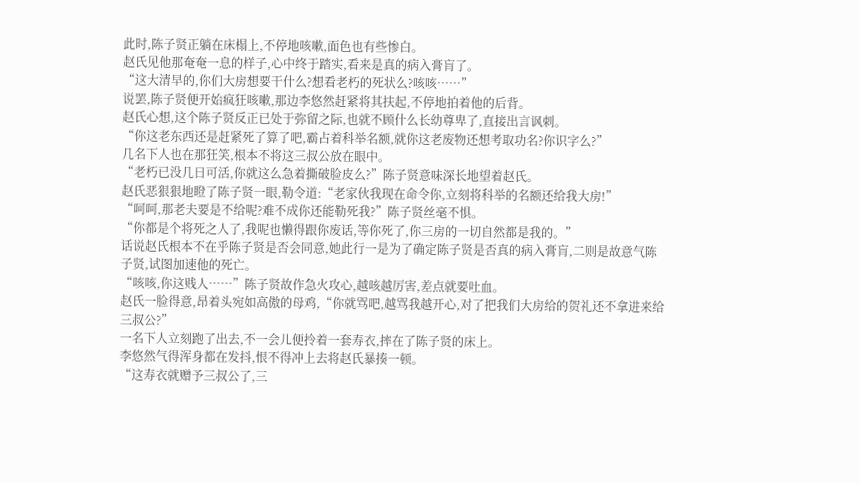此时,陈子贤正躺在床榻上,不停地咳嗽,面色也有些惨白。
赵氏见他那奄奄一息的样子,心中终于踏实,看来是真的病入膏肓了。
“这大清早的,你们大房想要干什么?想看老朽的死状么?咳咳……”
说罢,陈子贤便开始疯狂咳嗽,那边李悠然赶紧将其扶起,不停地拍着他的后背。
赵氏心想,这个陈子贤反正已处于弥留之际,也就不顾什么长幼尊卑了,直接出言讽刺。
“你这老东西还是赶紧死了算了吧,霸占着科举名额,就你这老废物还想考取功名?你识字么?”
几名下人也在那狂笑,根本不将这三叔公放在眼中。
“老朽已没几日可活,你就这么急着撕破脸皮么?”陈子贤意味深长地望着赵氏。
赵氏恶狠狠地瞪了陈子贤一眼,勒令道:“老家伙我现在命令你,立刻将科举的名额还给我大房!”
“呵呵,那老夫要是不给呢?难不成你还能勒死我?”陈子贤丝毫不惧。
“你都是个将死之人了,我呢也懒得跟你废话,等你死了,你三房的一切自然都是我的。”
话说赵氏根本不在乎陈子贤是否会同意,她此行一是为了确定陈子贤是否真的病入膏肓,二则是故意气陈子贤,试图加速他的死亡。
“咳咳,你这贱人……”陈子贤故作急火攻心,越咳越厉害,差点就要吐血。
赵氏一脸得意,昂着头宛如高傲的母鸡,“你就骂吧,越骂我越开心,对了把我们大房给的贺礼还不拿进来给三叔公?”
一名下人立刻跑了出去,不一会儿便拎着一套寿衣,摔在了陈子贤的床上。
李悠然气得浑身都在发抖,恨不得冲上去将赵氏暴揍一顿。
“这寿衣就赠予三叔公了,三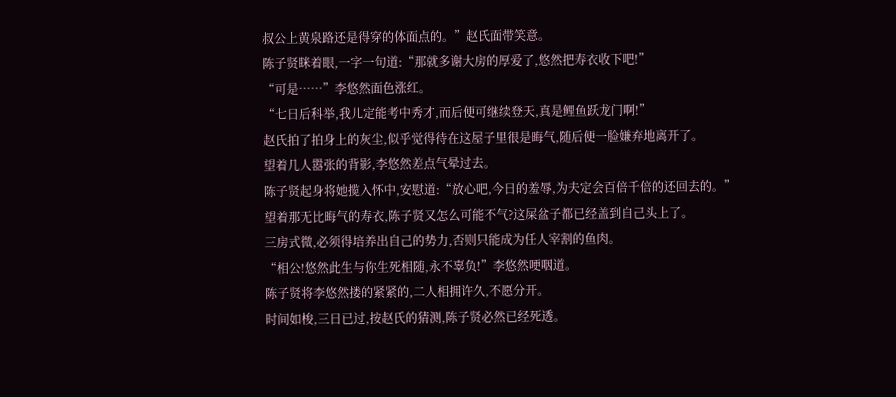叔公上黄泉路还是得穿的体面点的。”赵氏面带笑意。
陈子贤眯着眼,一字一句道:“那就多谢大房的厚爱了,悠然把寿衣收下吧!”
“可是……”李悠然面色涨红。
“七日后科举,我儿定能考中秀才,而后便可继续登天,真是鲤鱼跃龙门啊!”
赵氏拍了拍身上的灰尘,似乎觉得待在这屋子里很是晦气,随后便一脸嫌弃地离开了。
望着几人嚣张的背影,李悠然差点气晕过去。
陈子贤起身将她揽入怀中,安慰道:“放心吧,今日的羞辱,为夫定会百倍千倍的还回去的。”
望着那无比晦气的寿衣,陈子贤又怎么可能不气?这屎盆子都已经盖到自己头上了。
三房式微,必须得培养出自己的势力,否则只能成为任人宰割的鱼肉。
“相公!悠然此生与你生死相随,永不辜负!”李悠然哽咽道。
陈子贤将李悠然搂的紧紧的,二人相拥许久,不愿分开。
时间如梭,三日已过,按赵氏的猜测,陈子贤必然已经死透。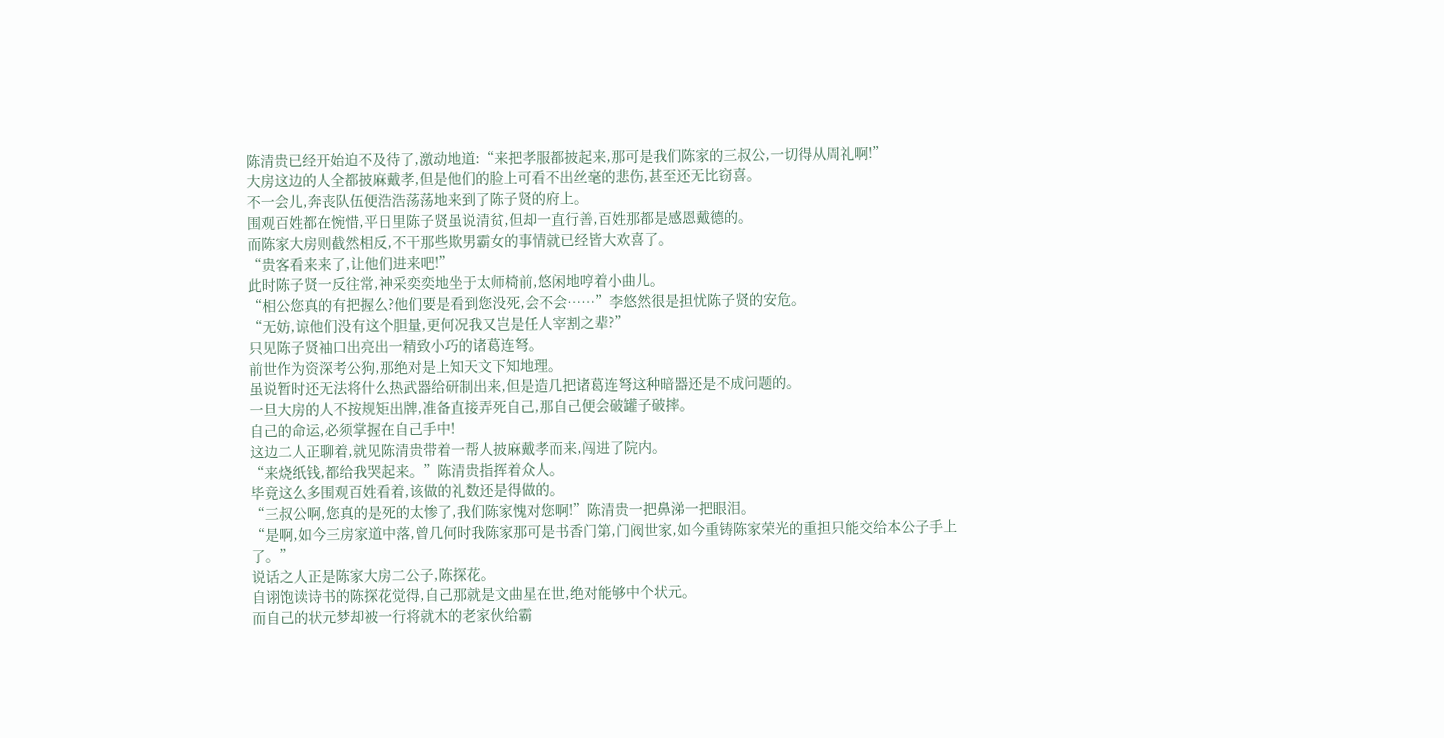陈清贵已经开始迫不及待了,激动地道:“来把孝服都披起来,那可是我们陈家的三叔公,一切得从周礼啊!”
大房这边的人全都披麻戴孝,但是他们的脸上可看不出丝毫的悲伤,甚至还无比窃喜。
不一会儿,奔丧队伍便浩浩荡荡地来到了陈子贤的府上。
围观百姓都在惋惜,平日里陈子贤虽说清贫,但却一直行善,百姓那都是感恩戴德的。
而陈家大房则截然相反,不干那些欺男霸女的事情就已经皆大欢喜了。
“贵客看来来了,让他们进来吧!”
此时陈子贤一反往常,神采奕奕地坐于太师椅前,悠闲地哼着小曲儿。
“相公您真的有把握么?他们要是看到您没死,会不会……”李悠然很是担忧陈子贤的安危。
“无妨,谅他们没有这个胆量,更何况我又岂是任人宰割之辈?”
只见陈子贤袖口出亮出一精致小巧的诸葛连弩。
前世作为资深考公狗,那绝对是上知天文下知地理。
虽说暂时还无法将什么热武器给研制出来,但是造几把诸葛连弩这种暗器还是不成问题的。
一旦大房的人不按规矩出牌,准备直接弄死自己,那自己便会破罐子破摔。
自己的命运,必须掌握在自己手中!
这边二人正聊着,就见陈清贵带着一帮人披麻戴孝而来,闯进了院内。
“来烧纸钱,都给我哭起来。”陈清贵指挥着众人。
毕竟这么多围观百姓看着,该做的礼数还是得做的。
“三叔公啊,您真的是死的太惨了,我们陈家愧对您啊!”陈清贵一把鼻涕一把眼泪。
“是啊,如今三房家道中落,曾几何时我陈家那可是书香门第,门阀世家,如今重铸陈家荣光的重担只能交给本公子手上了。”
说话之人正是陈家大房二公子,陈探花。
自诩饱读诗书的陈探花觉得,自己那就是文曲星在世,绝对能够中个状元。
而自己的状元梦却被一行将就木的老家伙给霸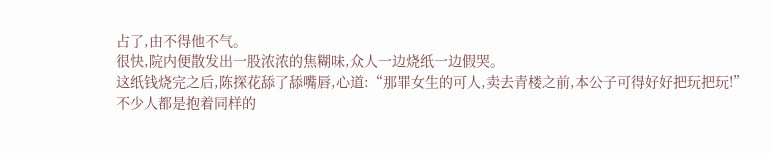占了,由不得他不气。
很快,院内便散发出一股浓浓的焦糊味,众人一边烧纸一边假哭。
这纸钱烧完之后,陈探花舔了舔嘴唇,心道:“那罪女生的可人,卖去青楼之前,本公子可得好好把玩把玩!”
不少人都是抱着同样的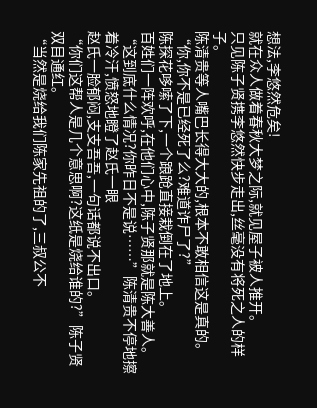想法,李悠然危矣!
就在众人做着春秋大梦之际,就见屋子被人推开。
只见陈子贤携李悠然快步走出,丝毫没有将死之人的样子。
陈清贵等人嘴巴长得大大的,根本不敢相信这是真的。
“你,你不是已经死了么?难道诈尸了?”
陈探花哆嗦了下,一个踉跄直接栽倒在了地上。
百姓们一阵欢呼,在他们心中,陈子贤那就是陈大善人。
“这到底什么情况?你昨日不是说……”陈清贵不停地擦着冷汗,愤怒地瞪了赵氏一眼
赵氏一脸郁闷,支支吾吾,一句话都说不出口。
“你们这帮人是几个意思啊?这纸是烧给谁的?”陈子贤双目通红。
“当然是烧给我们陈家先祖的了,三叔公不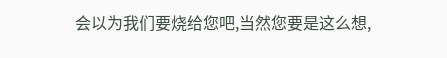会以为我们要烧给您吧,当然您要是这么想,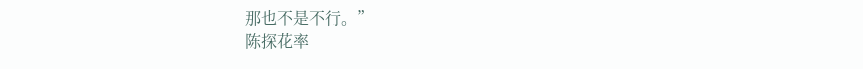那也不是不行。”
陈探花率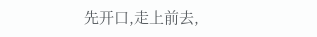先开口,走上前去,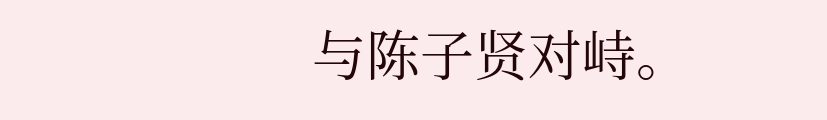与陈子贤对峙。